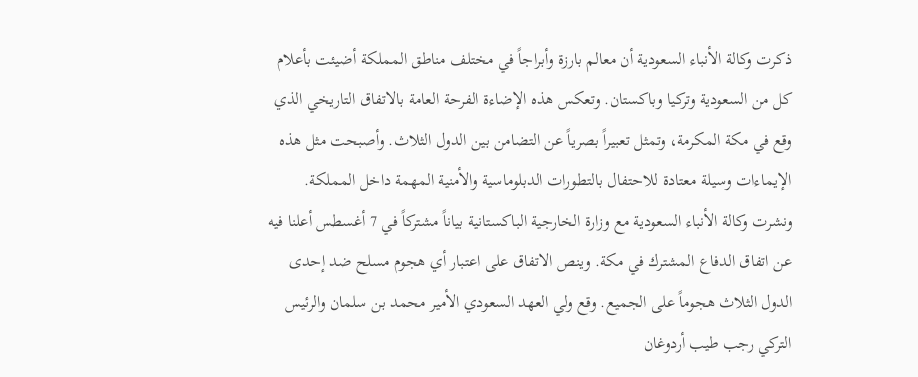ذكرت وكالة الأنباء السعودية أن معالم بارزة وأبراجاً في مختلف مناطق المملكة أضيئت بأعلام كل من السعودية وتركيا وباكستان. وتعكس هذه الإضاءة الفرحة العامة بالاتفاق التاريخي الذي وقع في مكة المكرمة، وتمثل تعبيراً بصرياً عن التضامن بين الدول الثلاث. وأصبحت مثل هذه الإيماءات وسيلة معتادة للاحتفال بالتطورات الدبلوماسية والأمنية المهمة داخل المملكة.
ونشرت وكالة الأنباء السعودية مع وزارة الخارجية الباكستانية بياناً مشتركاً في 7 أغسطس أعلنا فيه عن اتفاق الدفاع المشترك في مكة. وينص الاتفاق على اعتبار أي هجوم مسلح ضد إحدى الدول الثلاث هجوماً على الجميع. وقع ولي العهد السعودي الأمير محمد بن سلمان والرئيس التركي رجب طيب أردوغان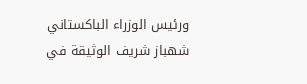ورئيس الوزراء الباكستاني شهباز شريف الوثيقة في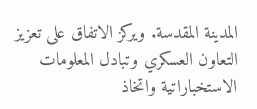المدينة المقدسة. ويركز الاتفاق على تعزيز التعاون العسكري وتبادل المعلومات الاستخباراتية واتخاذ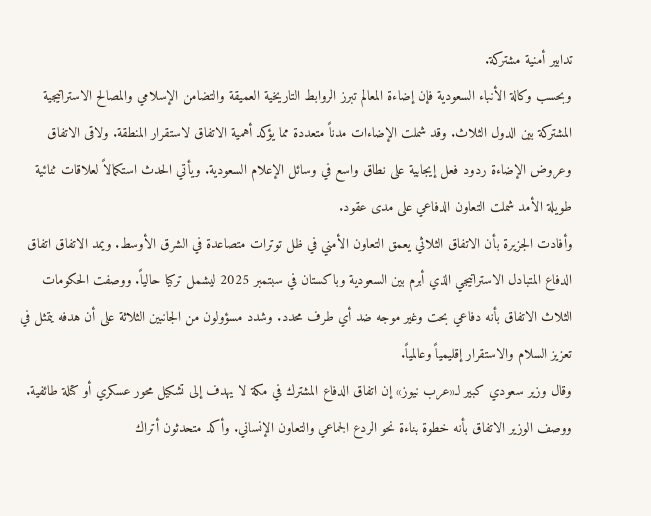تدابير أمنية مشتركة.
وبحسب وكالة الأنباء السعودية فإن إضاءة المعالم تبرز الروابط التاريخية العميقة والتضامن الإسلامي والمصالح الاستراتيجية المشتركة بين الدول الثلاث. وقد شملت الإضاءات مدناً متعددة مما يؤكد أهمية الاتفاق لاستقرار المنطقة. ولاقى الاتفاق وعروض الإضاءة ردود فعل إيجابية على نطاق واسع في وسائل الإعلام السعودية. ويأتي الحدث استكمالاً لعلاقات ثنائية طويلة الأمد شملت التعاون الدفاعي على مدى عقود.
وأفادت الجزيرة بأن الاتفاق الثلاثي يعمق التعاون الأمني في ظل توترات متصاعدة في الشرق الأوسط. ويمد الاتفاق اتفاق الدفاع المتبادل الاستراتيجي الذي أبرم بين السعودية وباكستان في سبتمبر 2025 ليشمل تركيا حالياً. ووصفت الحكومات الثلاث الاتفاق بأنه دفاعي بحت وغير موجه ضد أي طرف محدد. وشدد مسؤولون من الجانبين الثلاثة على أن هدفه يتمثل في تعزيز السلام والاستقرار إقليمياً وعالمياً.
وقال وزير سعودي كبير لـ«عرب نيوز» إن اتفاق الدفاع المشترك في مكة لا يهدف إلى تشكيل محور عسكري أو كتلة طائفية. ووصف الوزير الاتفاق بأنه خطوة بناءة نحو الردع الجماعي والتعاون الإنساني. وأكد متحدثون أتراك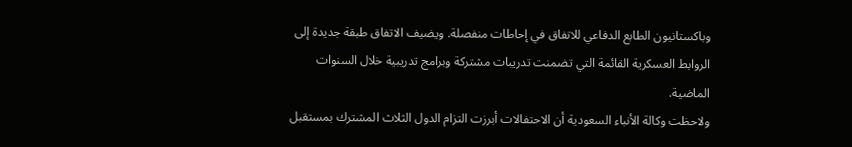وباكستانيون الطابع الدفاعي للاتفاق في إحاطات منفصلة. ويضيف الاتفاق طبقة جديدة إلى الروابط العسكرية القائمة التي تضمنت تدريبات مشتركة وبرامج تدريبية خلال السنوات الماضية.
ولاحظت وكالة الأنباء السعودية أن الاحتفالات أبرزت التزام الدول الثلاث المشترك بمستقبل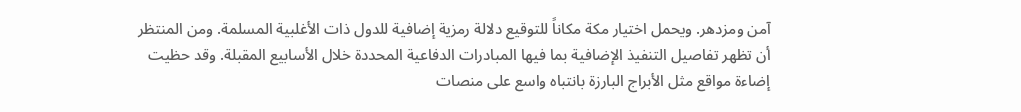آمن ومزدهر. ويحمل اختيار مكة مكاناً للتوقيع دلالة رمزية إضافية للدول ذات الأغلبية المسلمة. ومن المنتظر أن تظهر تفاصيل التنفيذ الإضافية بما فيها المبادرات الدفاعية المحددة خلال الأسابيع المقبلة. وقد حظيت إضاءة مواقع مثل الأبراج البارزة بانتباه واسع على منصات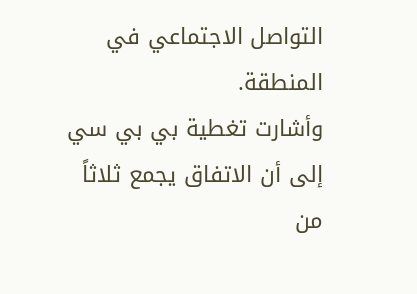التواصل الاجتماعي في المنطقة.
وأشارت تغطية بي بي سي إلى أن الاتفاق يجمع ثلاثاً من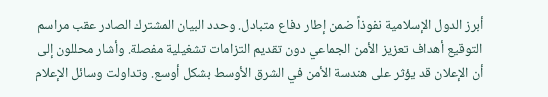أبرز الدول الإسلامية نفوذاً ضمن إطار دفاع متبادل. وحدد البيان المشترك الصادر عقب مراسم التوقيع أهداف تعزيز الأمن الجماعي دون تقديم التزامات تشغيلية مفصلة. وأشار محللون إلى أن الإعلان قد يؤثر على هندسة الأمن في الشرق الأوسط بشكل أوسع. وتداولت وسائل الإعلام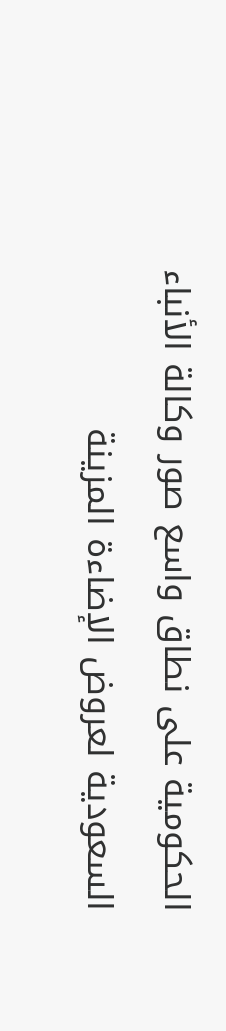الحكومية على نطاق واسع صور وكالة الأنباء السعودية لعروض الإضاءة المزينة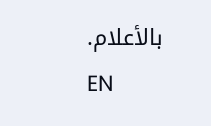بالأعلام.
EN